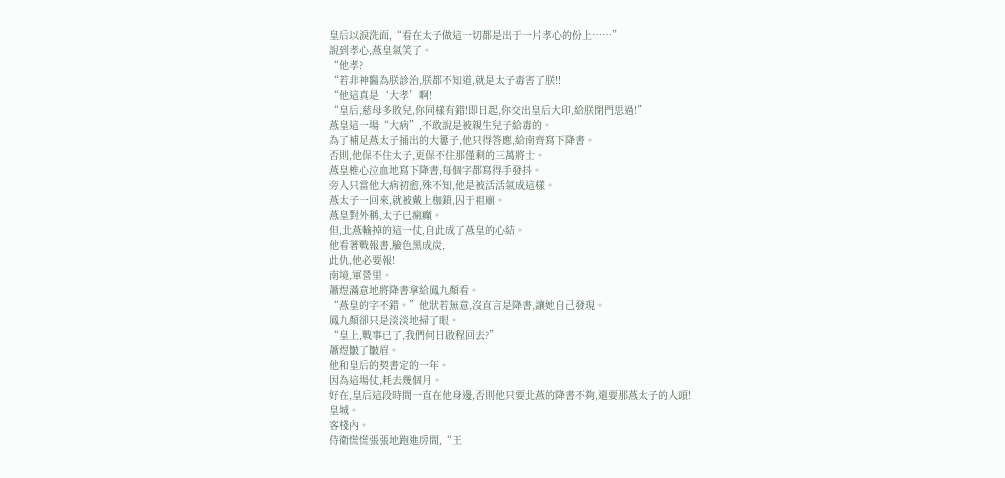皇后以淚洗面,“看在太子做這一切都是出于一片孝心的份上……”
說到孝心,燕皇氣笑了。
“他孝?
“若非神醫為朕診治,朕都不知道,就是太子毒害了朕!!
“他這真是‘大孝’啊!
“皇后,慈母多敗兒,你同樣有錯!即日起,你交出皇后大印,給朕閉門思過!”
燕皇這一場“大病”,不敢說是被親生兒子給毒的。
為了補足燕太子捅出的大簍子,他只得答應,給南齊寫下降書。
否則,他保不住太子,更保不住那僅剩的三萬將士。
燕皇椎心泣血地寫下降書,每個字都寫得手發抖。
旁人只當他大病初愈,殊不知,他是被活活氣成這樣。
燕太子一回來,就被戴上枷鎖,囚于祖廟。
燕皇對外稱,太子已瘋癲。
但,北燕輸掉的這一仗,自此成了燕皇的心結。
他看著戰報書,臉色黑成炭,
此仇,他必要報!
南境,軍營里。
蕭煜滿意地將降書拿給鳳九顏看。
“燕皇的字不錯。”他狀若無意,沒直言是降書,讓她自己發現。
鳳九顏卻只是淡淡地掃了眼。
“皇上,戰事已了,我們何日啟程回去?”
蕭煜皺了皺眉。
他和皇后的契書定的一年。
因為這場仗,耗去幾個月。
好在,皇后這段時間一直在他身邊,否則他只要北燕的降書不夠,還要那燕太子的人頭!
皇城。
客棧內。
侍衛慌慌張張地跑進房間,“王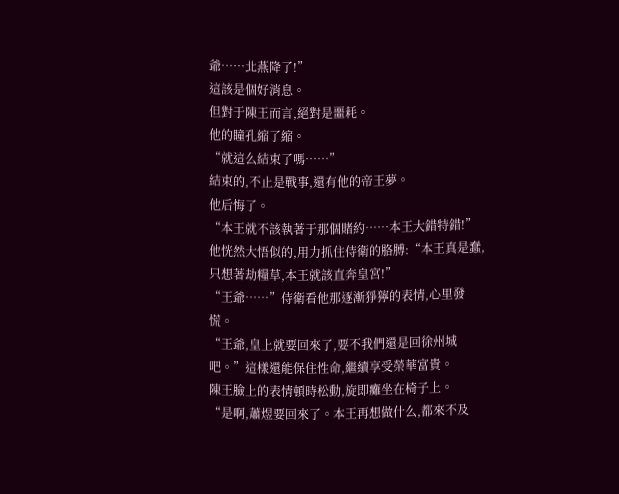爺……北燕降了!”
這該是個好消息。
但對于陳王而言,絕對是噩耗。
他的瞳孔縮了縮。
“就這么結束了嗎……”
結束的,不止是戰事,還有他的帝王夢。
他后悔了。
“本王就不該執著于那個賭約……本王大錯特錯!”
他恍然大悟似的,用力抓住侍衛的胳膊:“本王真是蠢,只想著劫糧草,本王就該直奔皇宮!”
“王爺……”侍衛看他那逐漸猙獰的表情,心里發慌。
“王爺,皇上就要回來了,要不我們還是回徐州城吧。”這樣還能保住性命,繼續享受榮華富貴。
陳王臉上的表情頓時松動,旋即癱坐在椅子上。
“是啊,蕭煜要回來了。本王再想做什么,都來不及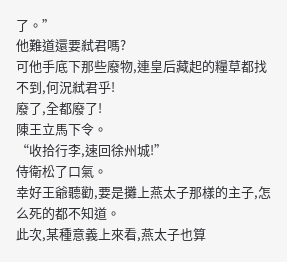了。”
他難道還要弒君嗎?
可他手底下那些廢物,連皇后藏起的糧草都找不到,何況弒君乎!
廢了,全都廢了!
陳王立馬下令。
“收拾行李,速回徐州城!”
侍衛松了口氣。
幸好王爺聽勸,要是攤上燕太子那樣的主子,怎么死的都不知道。
此次,某種意義上來看,燕太子也算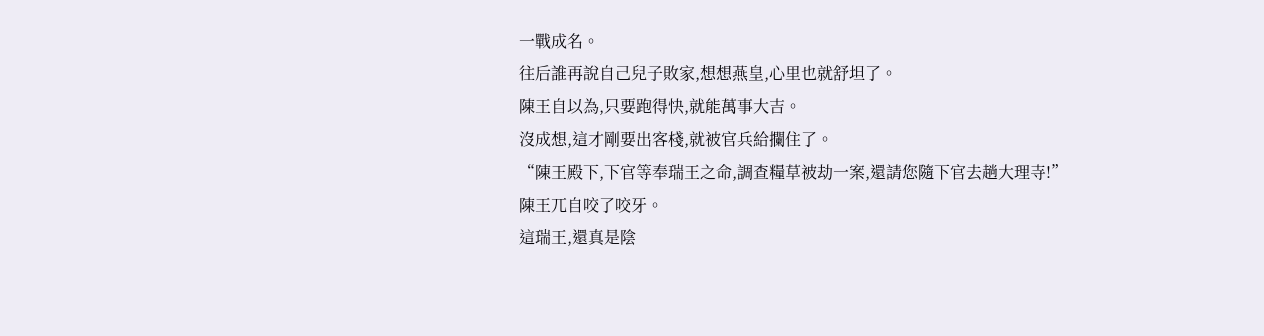一戰成名。
往后誰再說自己兒子敗家,想想燕皇,心里也就舒坦了。
陳王自以為,只要跑得快,就能萬事大吉。
沒成想,這才剛要出客棧,就被官兵給攔住了。
“陳王殿下,下官等奉瑞王之命,調查糧草被劫一案,還請您隨下官去趟大理寺!”
陳王兀自咬了咬牙。
這瑞王,還真是陰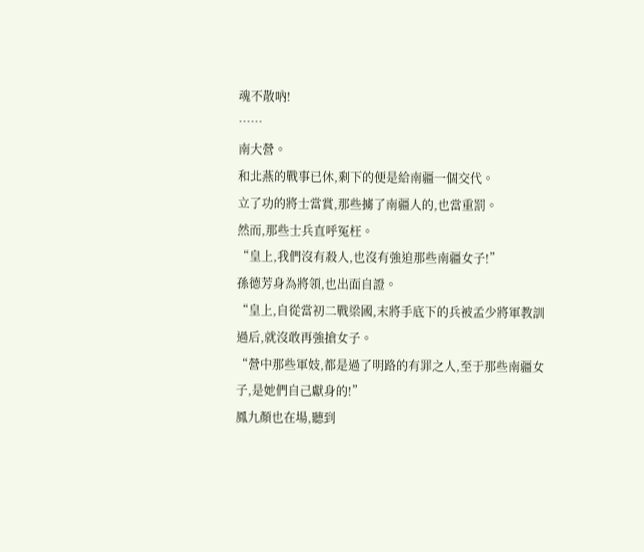魂不散吶!
……
南大營。
和北燕的戰事已休,剩下的便是給南疆一個交代。
立了功的將士當賞,那些擄了南疆人的,也當重罰。
然而,那些士兵直呼冤枉。
“皇上,我們沒有殺人,也沒有強迫那些南疆女子!”
孫德芳身為將領,也出面自證。
“皇上,自從當初二戰梁國,末將手底下的兵被孟少將軍教訓過后,就沒敢再強搶女子。
“營中那些軍妓,都是過了明路的有罪之人,至于那些南疆女子,是她們自己獻身的!”
鳳九顏也在場,聽到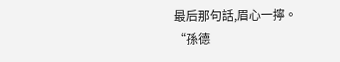最后那句話,眉心一擰。
“孫德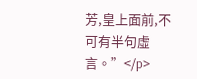芳,皇上面前,不可有半句虛言。”</p>